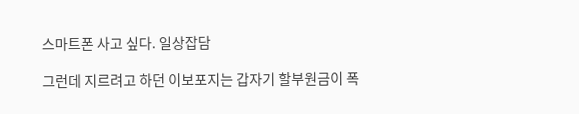스마트폰 사고 싶다. 일상잡담

그런데 지르려고 하던 이보포지는 갑자기 할부원금이 폭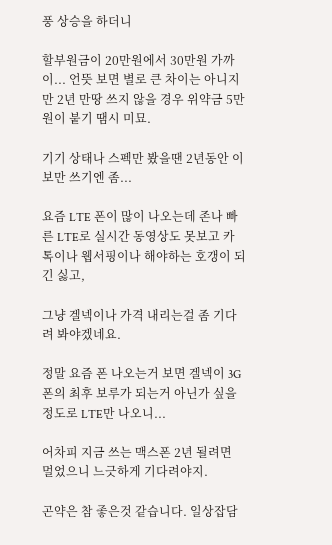풍 상승을 하더니

할부원금이 20만원에서 30만원 가까이... 언뜻 보면 별로 큰 차이는 아니지만 2년 만땅 쓰지 않을 경우 위약금 5만원이 붙기 땜시 미묘.

기기 상태나 스펙만 봤을땐 2년동안 이보만 쓰기엔 좀...

요즘 LTE 폰이 많이 나오는데 존나 빠른 LTE로 실시간 동영상도 못보고 카톡이나 웹서핑이나 해야하는 호갱이 되긴 싫고,

그냥 겔넥이나 가격 내리는걸 좀 기다려 봐야겠네요.

정말 요즘 폰 나오는거 보면 겔넥이 3G폰의 최후 보루가 되는거 아닌가 싶을 정도로 LTE만 나오니...

어차피 지금 쓰는 맥스폰 2년 될려면 멀었으니 느긋하게 기다려야지.

곤약은 참 좋은것 같습니다. 일상잡담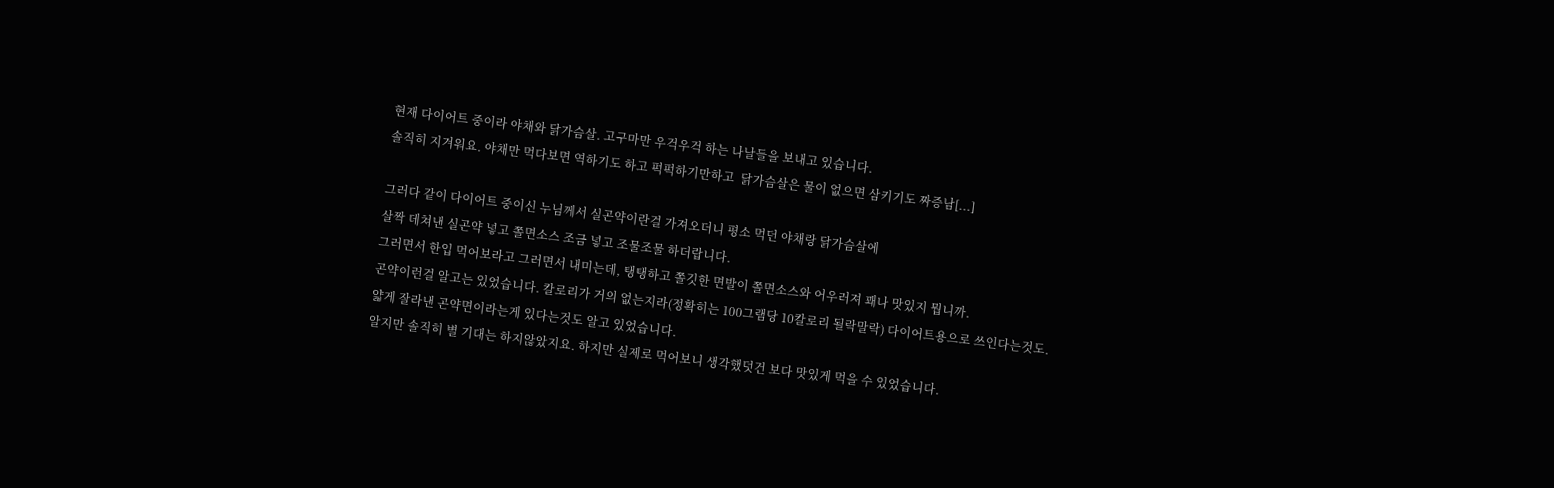현재 다이어트 중이라 야채와 닭가슴살. 고구마만 우걱우걱 하는 나날들을 보내고 있습니다.
솔직히 지겨워요. 야채만 먹다보면 역하기도 하고 퍽퍽하기만하고  닭가슴살은 물이 없으면 삼키기도 짜증남[...]

그러다 같이 다이어트 중이신 누님께서 실곤약이란걸 가져오더니 평소 먹던 야채랑 닭가슴살에
살짝 데쳐낸 실곤약 넣고 쫄면소스 조금 넣고 조물조물 하더랍니다.
그러면서 한입 먹어보라고 그러면서 내미는데, 탱탱하고 쫄깃한 면발이 쫄면소스와 어우러져 꽤나 맛있지 뭡니까.
곤약이런걸 알고는 있었습니다. 칼로리가 거의 없는지라(정확히는 100그램당 10칼로리 될락말락) 다이어트용으로 쓰인다는것도.
얇게 잘라낸 곤약면이라는게 있다는것도 알고 있었습니다.
알지만 솔직히 별 기대는 하지않았지요. 하지만 실제로 먹어보니 생각했덧건 보다 맛있게 먹을 수 있었습니다.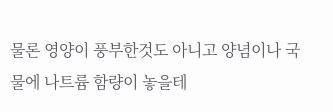물론 영양이 풍부한것도 아니고 양념이나 국물에 나트륨 함량이 놓을테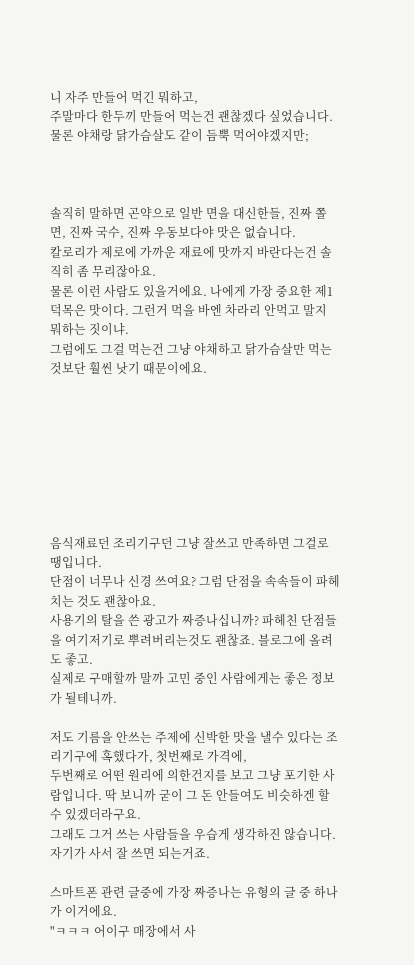니 자주 만들어 먹긴 뭐하고,
주말마다 한두끼 만들어 먹는건 괜찮겠다 싶었습니다.
물론 야채랑 닭가슴살도 같이 듬뿍 먹어야겠지만;



솔직히 말하면 곤약으로 일반 면을 대신한들, 진짜 쫄면, 진짜 국수, 진짜 우동보다야 맛은 없습니다.
칼로리가 제로에 가까운 재료에 맛까지 바란다는건 솔직히 좀 무리잖아요.
물론 이런 사람도 있을거에요. 나에게 가장 중요한 제1덕목은 맛이다. 그런거 먹을 바엔 차라리 안먹고 말지 뭐하는 짓이냐.
그럼에도 그걸 먹는건 그냥 야채하고 닭가슴살만 먹는것보단 훨씬 낫기 때문이에요.








음식재료던 조리기구던 그냥 잘쓰고 만족하면 그걸로 땡입니다.
단점이 너무나 신경 쓰여요? 그럼 단점을 속속들이 파헤치는 것도 괜찮아요.
사용기의 탈을 쓴 광고가 짜증나십니까? 파헤친 단점들을 여기저기로 뿌려버리는것도 괜찮죠. 블로그에 올려도 좋고.
실제로 구매할까 말까 고민 중인 사람에게는 좋은 정보가 될테니까.

저도 기름을 안쓰는 주제에 신박한 맛을 낼수 있다는 조리기구에 혹했다가, 첫번째로 가격에,
두번째로 어떤 원리에 의한건지를 보고 그냥 포기한 사람입니다. 딱 보니까 굳이 그 돈 안들여도 비슷하겐 할수 있겠더라구요.
그래도 그거 쓰는 사람들을 우습게 생각하진 않습니다. 자기가 사서 잘 쓰면 되는거죠.

스마트폰 관련 글중에 가장 짜증나는 유형의 글 중 하나가 이거에요.
"ㅋㅋㅋ 어이구 매장에서 사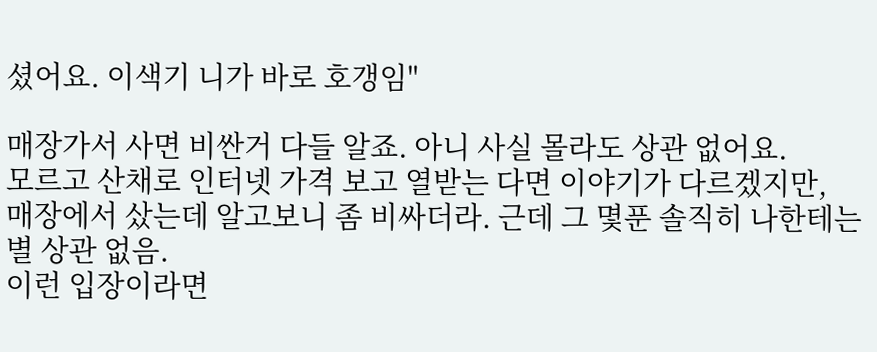셨어요. 이색기 니가 바로 호갱임"

매장가서 사면 비싼거 다들 알죠. 아니 사실 몰라도 상관 없어요.
모르고 산채로 인터넷 가격 보고 열받는 다면 이야기가 다르겠지만,
매장에서 샀는데 알고보니 좀 비싸더라. 근데 그 몇푼 솔직히 나한테는 별 상관 없음.
이런 입장이라면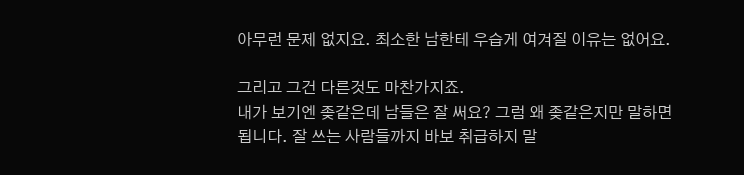아무런 문제 없지요. 최소한 남한테 우습게 여겨질 이유는 없어요.

그리고 그건 다른것도 마찬가지죠.
내가 보기엔 좆같은데 남들은 잘 써요? 그럼 왜 좆같은지만 말하면 됩니다. 잘 쓰는 사람들까지 바보 취급하지 말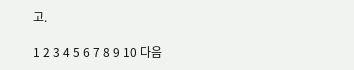고.

1 2 3 4 5 6 7 8 9 10 다음